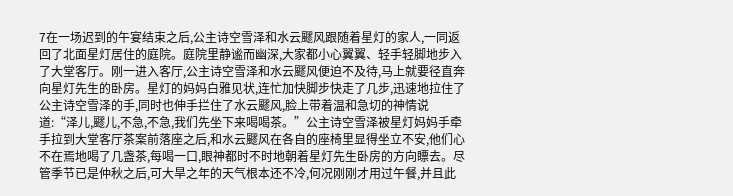7在一场迟到的午宴结束之后,公主诗空雪泽和水云飂风跟随着星灯的家人,一同返回了北面星灯居住的庭院。庭院里静谧而幽深,大家都小心翼翼、轻手轻脚地步入了大堂客厅。刚一进入客厅,公主诗空雪泽和水云飂风便迫不及待,马上就要径直奔向星灯先生的卧房。星灯的妈妈白雅见状,连忙加快脚步快走了几步,迅速地拉住了公主诗空雪泽的手,同时也伸手拦住了水云飂风,脸上带着温和急切的神情说道:“泽儿,飂儿,不急,不急,我们先坐下来喝喝茶。”公主诗空雪泽被星灯妈妈手牵手拉到大堂客厅茶案前落座之后,和水云飂风在各自的座椅里显得坐立不安,他们心不在焉地喝了几盏茶,每喝一口,眼神都时不时地朝着星灯先生卧房的方向瞟去。尽管季节已是仲秋之后,可大旱之年的天气根本还不冷,何况刚刚才用过午餐,并且此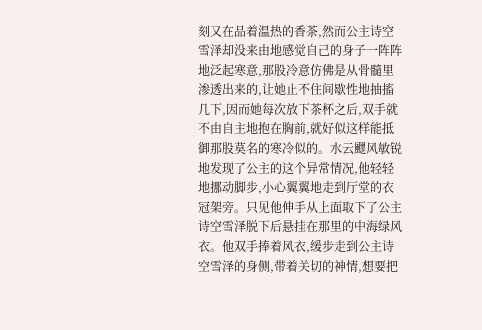刻又在品着温热的香茶,然而公主诗空雪泽却没来由地感觉自己的身子一阵阵地泛起寒意,那股冷意仿佛是从骨髓里渗透出来的,让她止不住间歇性地抽搐几下,因而她每次放下茶杯之后,双手就不由自主地抱在胸前,就好似这样能抵御那股莫名的寒冷似的。水云飂风敏锐地发现了公主的这个异常情况,他轻轻地挪动脚步,小心翼翼地走到厅堂的衣冠架旁。只见他伸手从上面取下了公主诗空雪泽脱下后悬挂在那里的中海绿风衣。他双手捧着风衣,缓步走到公主诗空雪泽的身侧,带着关切的神情,想要把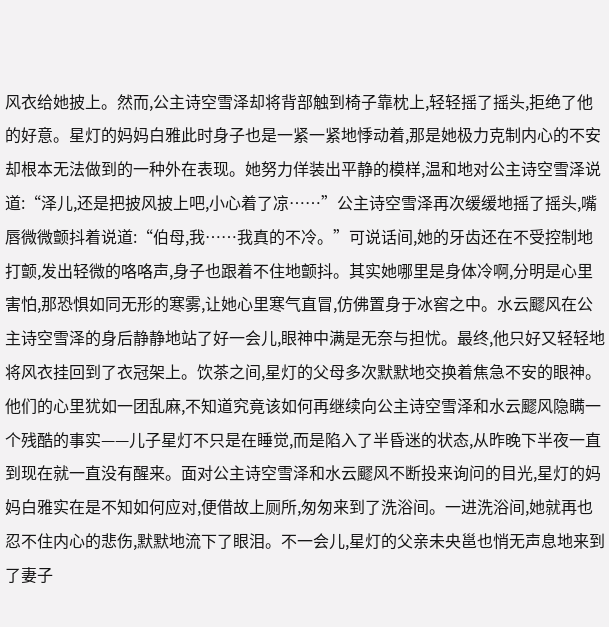风衣给她披上。然而,公主诗空雪泽却将背部触到椅子靠枕上,轻轻摇了摇头,拒绝了他的好意。星灯的妈妈白雅此时身子也是一紧一紧地悸动着,那是她极力克制内心的不安却根本无法做到的一种外在表现。她努力佯装出平静的模样,温和地对公主诗空雪泽说道:“泽儿,还是把披风披上吧,小心着了凉……”公主诗空雪泽再次缓缓地摇了摇头,嘴唇微微颤抖着说道:“伯母,我……我真的不冷。”可说话间,她的牙齿还在不受控制地打颤,发出轻微的咯咯声,身子也跟着不住地颤抖。其实她哪里是身体冷啊,分明是心里害怕,那恐惧如同无形的寒雾,让她心里寒气直冒,仿佛置身于冰窖之中。水云飂风在公主诗空雪泽的身后静静地站了好一会儿,眼神中满是无奈与担忧。最终,他只好又轻轻地将风衣挂回到了衣冠架上。饮茶之间,星灯的父母多次默默地交换着焦急不安的眼神。他们的心里犹如一团乱麻,不知道究竟该如何再继续向公主诗空雪泽和水云飂风隐瞒一个残酷的事实——儿子星灯不只是在睡觉,而是陷入了半昏迷的状态,从昨晚下半夜一直到现在就一直没有醒来。面对公主诗空雪泽和水云飂风不断投来询问的目光,星灯的妈妈白雅实在是不知如何应对,便借故上厕所,匆匆来到了洗浴间。一进洗浴间,她就再也忍不住内心的悲伤,默默地流下了眼泪。不一会儿,星灯的父亲未央邕也悄无声息地来到了妻子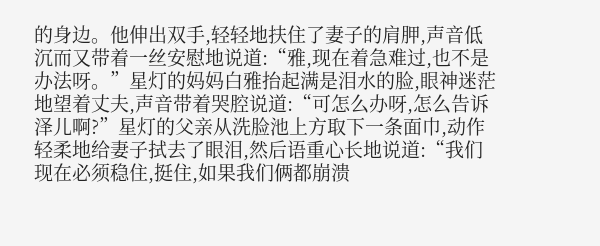的身边。他伸出双手,轻轻地扶住了妻子的肩胛,声音低沉而又带着一丝安慰地说道:“雅,现在着急难过,也不是办法呀。”星灯的妈妈白雅抬起满是泪水的脸,眼神迷茫地望着丈夫,声音带着哭腔说道:“可怎么办呀,怎么告诉泽儿啊?”星灯的父亲从洗脸池上方取下一条面巾,动作轻柔地给妻子拭去了眼泪,然后语重心长地说道:“我们现在必须稳住,挺住,如果我们俩都崩溃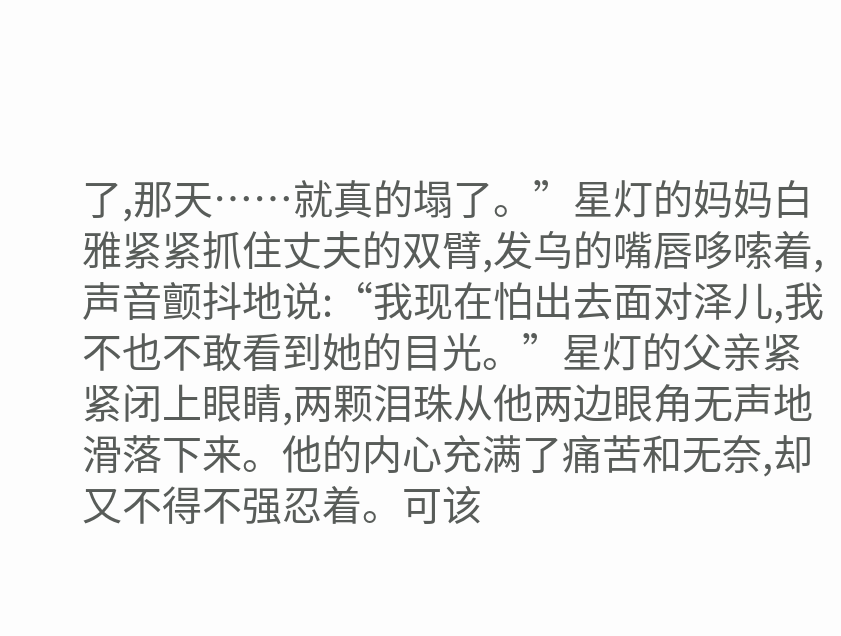了,那天……就真的塌了。”星灯的妈妈白雅紧紧抓住丈夫的双臂,发乌的嘴唇哆嗦着,声音颤抖地说:“我现在怕出去面对泽儿,我不也不敢看到她的目光。”星灯的父亲紧紧闭上眼睛,两颗泪珠从他两边眼角无声地滑落下来。他的内心充满了痛苦和无奈,却又不得不强忍着。可该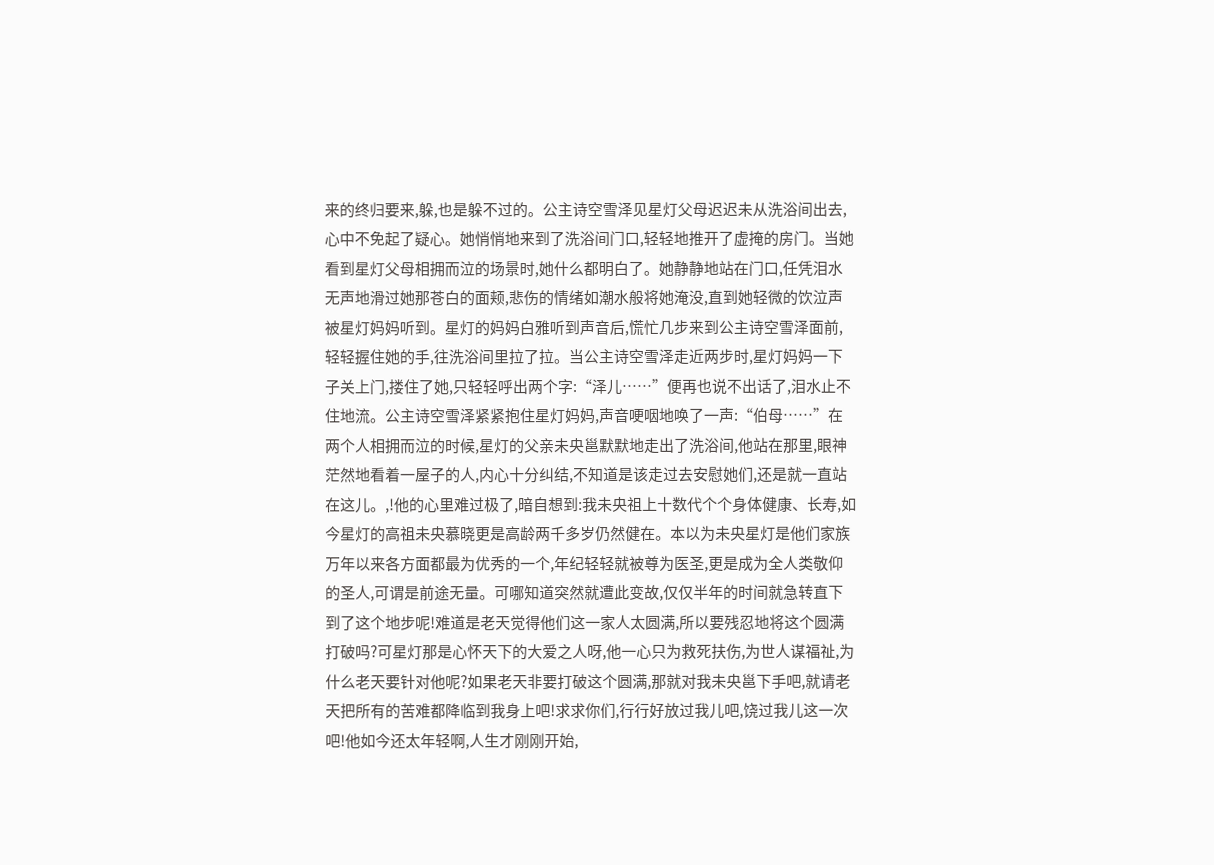来的终归要来,躲,也是躲不过的。公主诗空雪泽见星灯父母迟迟未从洗浴间出去,心中不免起了疑心。她悄悄地来到了洗浴间门口,轻轻地推开了虚掩的房门。当她看到星灯父母相拥而泣的场景时,她什么都明白了。她静静地站在门口,任凭泪水无声地滑过她那苍白的面颊,悲伤的情绪如潮水般将她淹没,直到她轻微的饮泣声被星灯妈妈听到。星灯的妈妈白雅听到声音后,慌忙几步来到公主诗空雪泽面前,轻轻握住她的手,往洗浴间里拉了拉。当公主诗空雪泽走近两步时,星灯妈妈一下子关上门,搂住了她,只轻轻呼出两个字:“泽儿……”便再也说不出话了,泪水止不住地流。公主诗空雪泽紧紧抱住星灯妈妈,声音哽咽地唤了一声:“伯母……”在两个人相拥而泣的时候,星灯的父亲未央邕默默地走出了洗浴间,他站在那里,眼神茫然地看着一屋子的人,内心十分纠结,不知道是该走过去安慰她们,还是就一直站在这儿。,!他的心里难过极了,暗自想到:我未央祖上十数代个个身体健康、长寿,如今星灯的高祖未央慕晓更是高龄两千多岁仍然健在。本以为未央星灯是他们家族万年以来各方面都最为优秀的一个,年纪轻轻就被尊为医圣,更是成为全人类敬仰的圣人,可谓是前途无量。可哪知道突然就遭此变故,仅仅半年的时间就急转直下到了这个地步呢!难道是老天觉得他们这一家人太圆满,所以要残忍地将这个圆满打破吗?可星灯那是心怀天下的大爱之人呀,他一心只为救死扶伤,为世人谋福祉,为什么老天要针对他呢?如果老天非要打破这个圆满,那就对我未央邕下手吧,就请老天把所有的苦难都降临到我身上吧!求求你们,行行好放过我儿吧,饶过我儿这一次吧!他如今还太年轻啊,人生才刚刚开始,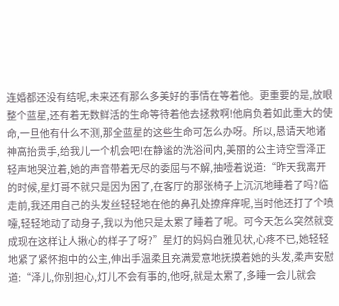连婚都还没有结呢,未来还有那么多美好的事情在等着他。更重要的是,放眼整个蓝星,还有着无数鲜活的生命等待着他去拯救啊!他肩负着如此重大的使命,一旦他有什么不测,那全蓝星的这些生命可怎么办呀。所以,恳请天地诸神高抬贵手,给我儿一个机会吧!在静谧的洗浴间内,美丽的公主诗空雪泽正轻声地哭泣着,她的声音带着无尽的委屈与不解,抽噎着说道:“昨天我离开的时候,星灯哥不就只是因为困了,在客厅的那张椅子上沉沉地睡着了吗?临走前,我还用自己的头发丝轻轻地在他的鼻孔处撩痒痒呢,当时他还打了个喷嚏,轻轻地动了动身子,我以为他只是太累了睡着了呢。可今天怎么突然就变成现在这样让人揪心的样子了呀?”星灯的妈妈白雅见状,心疼不已,她轻轻地紧了紧怀抱中的公主,伸出手温柔且充满爱意地抚摸着她的头发,柔声安慰道:“泽儿,你别担心,灯儿不会有事的,他呀,就是太累了,多睡一会儿就会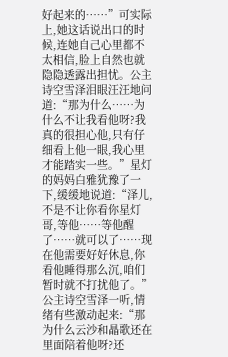好起来的……”可实际上,她这话说出口的时候,连她自己心里都不太相信,脸上自然也就隐隐透露出担忧。公主诗空雪泽泪眼汪汪地问道:“那为什么……为什么不让我看他呀?我真的很担心他,只有仔细看上他一眼,我心里才能踏实一些。”星灯的妈妈白雅犹豫了一下,缓缓地说道:“泽儿,不是不让你看你星灯哥,等他……等他醒了……就可以了……现在他需要好好休息,你看他睡得那么沉,咱们暂时就不打扰他了。”公主诗空雪泽一听,情绪有些激动起来:“那为什么云沙和瞐歌还在里面陪着他呀?还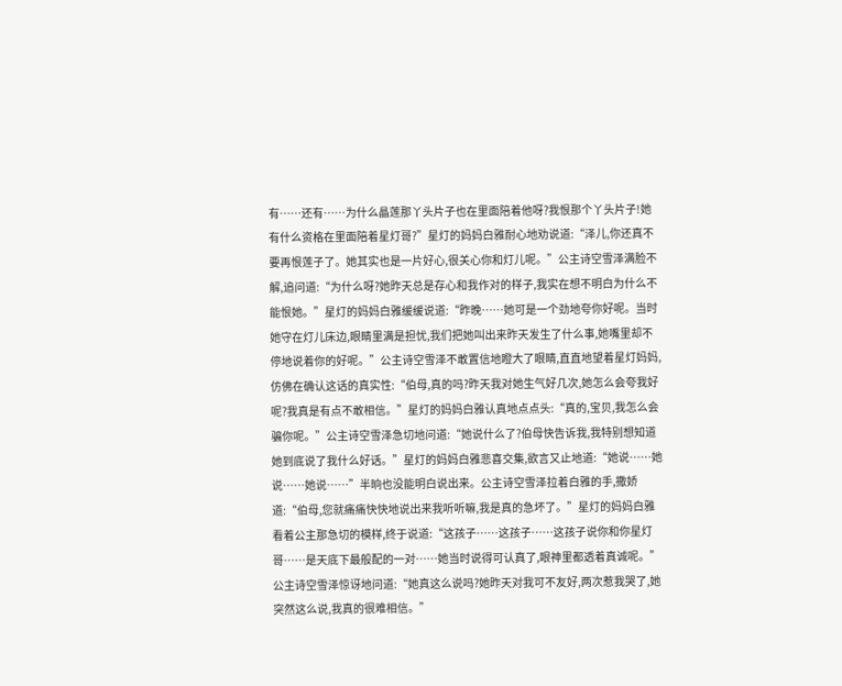有……还有……为什么瞐莲那丫头片子也在里面陪着他呀?我恨那个丫头片子!她有什么资格在里面陪着星灯哥?”星灯的妈妈白雅耐心地劝说道:“泽儿,你还真不要再恨莲子了。她其实也是一片好心,很关心你和灯儿呢。”公主诗空雪泽满脸不解,追问道:“为什么呀?她昨天总是存心和我作对的样子,我实在想不明白为什么不能恨她。”星灯的妈妈白雅缓缓说道:“昨晚……她可是一个劲地夸你好呢。当时她守在灯儿床边,眼睛里满是担忧,我们把她叫出来昨天发生了什么事,她嘴里却不停地说着你的好呢。”公主诗空雪泽不敢置信地瞪大了眼睛,直直地望着星灯妈妈,仿佛在确认这话的真实性:“伯母,真的吗?昨天我对她生气好几次,她怎么会夸我好呢?我真是有点不敢相信。”星灯的妈妈白雅认真地点点头:“真的,宝贝,我怎么会骗你呢。”公主诗空雪泽急切地问道:“她说什么了?伯母快告诉我,我特别想知道她到底说了我什么好话。”星灯的妈妈白雅悲喜交集,欲言又止地道:“她说……她说……她说……”半晌也没能明白说出来。公主诗空雪泽拉着白雅的手,撒娇道:“伯母,您就痛痛快快地说出来我听听嘛,我是真的急坏了。”星灯的妈妈白雅看着公主那急切的模样,终于说道:“这孩子……这孩子……这孩子说你和你星灯哥……是天底下最般配的一对……她当时说得可认真了,眼神里都透着真诚呢。”公主诗空雪泽惊讶地问道:“她真这么说吗?她昨天对我可不友好,两次惹我哭了,她突然这么说,我真的很难相信。”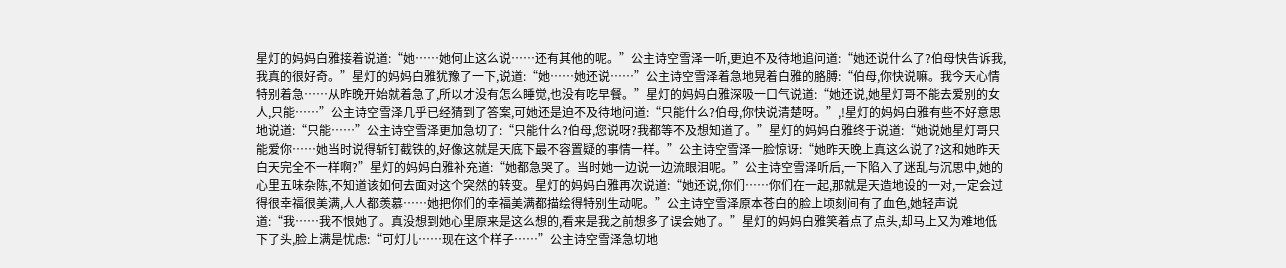星灯的妈妈白雅接着说道:“她……她何止这么说……还有其他的呢。”公主诗空雪泽一听,更迫不及待地追问道:“她还说什么了?伯母快告诉我,我真的很好奇。”星灯的妈妈白雅犹豫了一下,说道:“她……她还说……”公主诗空雪泽着急地晃着白雅的胳膊:“伯母,你快说嘛。我今天心情特别着急……从昨晚开始就着急了,所以才没有怎么睡觉,也没有吃早餐。”星灯的妈妈白雅深吸一口气说道:“她还说,她星灯哥不能去爱别的女人,只能……”公主诗空雪泽几乎已经猜到了答案,可她还是迫不及待地问道:“只能什么?伯母,你快说清楚呀。”,!星灯的妈妈白雅有些不好意思地说道:“只能……”公主诗空雪泽更加急切了:“只能什么?伯母,您说呀?我都等不及想知道了。”星灯的妈妈白雅终于说道:“她说她星灯哥只能爱你……她当时说得斩钉截铁的,好像这就是天底下最不容置疑的事情一样。”公主诗空雪泽一脸惊讶:“她昨天晚上真这么说了?这和她昨天白天完全不一样啊?”星灯的妈妈白雅补充道:“她都急哭了。当时她一边说一边流眼泪呢。”公主诗空雪泽听后,一下陷入了迷乱与沉思中,她的心里五味杂陈,不知道该如何去面对这个突然的转变。星灯的妈妈白雅再次说道:“她还说,你们……你们在一起,那就是天造地设的一对,一定会过得很幸福很美满,人人都羡慕……她把你们的幸福美满都描绘得特别生动呢。”公主诗空雪泽原本苍白的脸上顷刻间有了血色,她轻声说道:“我……我不恨她了。真没想到她心里原来是这么想的,看来是我之前想多了误会她了。”星灯的妈妈白雅笑着点了点头,却马上又为难地低下了头,脸上满是忧虑:“可灯儿……现在这个样子……”公主诗空雪泽急切地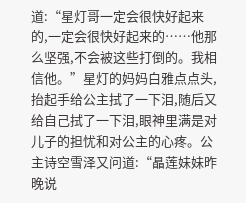道:“星灯哥一定会很快好起来的,一定会很快好起来的……他那么坚强,不会被这些打倒的。我相信他。”星灯的妈妈白雅点点头,抬起手给公主拭了一下泪,随后又给自己拭了一下泪,眼神里满是对儿子的担忧和对公主的心疼。公主诗空雪泽又问道:“瞐莲妹妹昨晚说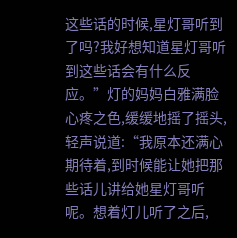这些话的时候,星灯哥听到了吗?我好想知道星灯哥听到这些话会有什么反应。”灯的妈妈白雅满脸心疼之色,缓缓地摇了摇头,轻声说道:“我原本还满心期待着,到时候能让她把那些话儿讲给她星灯哥听呢。想着灯儿听了之后,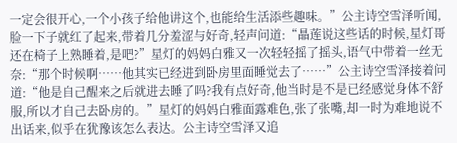一定会很开心,一个小孩子给他讲这个,也能给生活添些趣味。”公主诗空雪泽听闻,脸一下子就红了起来,带着几分羞涩与好奇,轻声问道:“瞐莲说这些话的时候,星灯哥还在椅子上熟睡着,是吧?”星灯的妈妈白雅又一次轻轻摇了摇头,语气中带着一丝无奈:“那个时候啊……他其实已经进到卧房里面睡觉去了……”公主诗空雪泽接着问道:“他是自己醒来之后就进去睡了吗?我有点好奇,他当时是不是已经感觉身体不舒服,所以才自己去卧房的。”星灯的妈妈白雅面露难色,张了张嘴,却一时为难地说不出话来,似乎在犹豫该怎么表达。公主诗空雪泽又追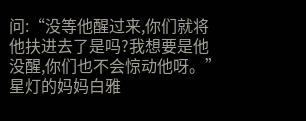问:“没等他醒过来,你们就将他扶进去了是吗?我想要是他没醒,你们也不会惊动他呀。”星灯的妈妈白雅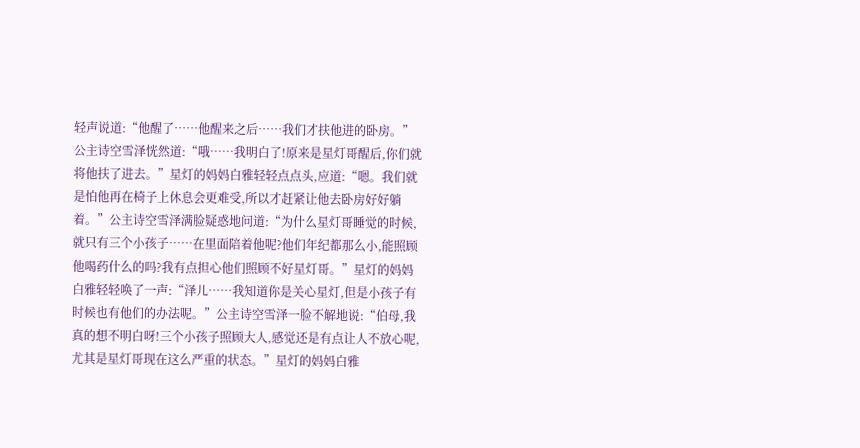轻声说道:“他醒了……他醒来之后……我们才扶他进的卧房。”公主诗空雪泽恍然道:“哦……我明白了!原来是星灯哥醒后,你们就将他扶了进去。”星灯的妈妈白雅轻轻点点头,应道:“嗯。我们就是怕他再在椅子上休息会更难受,所以才赶紧让他去卧房好好躺着。”公主诗空雪泽满脸疑惑地问道:“为什么星灯哥睡觉的时候,就只有三个小孩子……在里面陪着他呢?他们年纪都那么小,能照顾他喝药什么的吗?我有点担心他们照顾不好星灯哥。”星灯的妈妈白雅轻轻唤了一声:“泽儿……我知道你是关心星灯,但是小孩子有时候也有他们的办法呢。”公主诗空雪泽一脸不解地说:“伯母,我真的想不明白呀!三个小孩子照顾大人,感觉还是有点让人不放心呢,尤其是星灯哥现在这么严重的状态。”星灯的妈妈白雅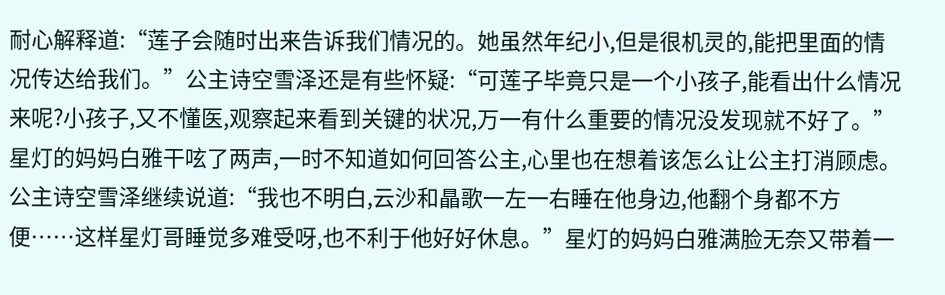耐心解释道:“莲子会随时出来告诉我们情况的。她虽然年纪小,但是很机灵的,能把里面的情况传达给我们。”公主诗空雪泽还是有些怀疑:“可莲子毕竟只是一个小孩子,能看出什么情况来呢?小孩子,又不懂医,观察起来看到关键的状况,万一有什么重要的情况没发现就不好了。”星灯的妈妈白雅干呟了两声,一时不知道如何回答公主,心里也在想着该怎么让公主打消顾虑。公主诗空雪泽继续说道:“我也不明白,云沙和瞐歌一左一右睡在他身边,他翻个身都不方便……这样星灯哥睡觉多难受呀,也不利于他好好休息。”星灯的妈妈白雅满脸无奈又带着一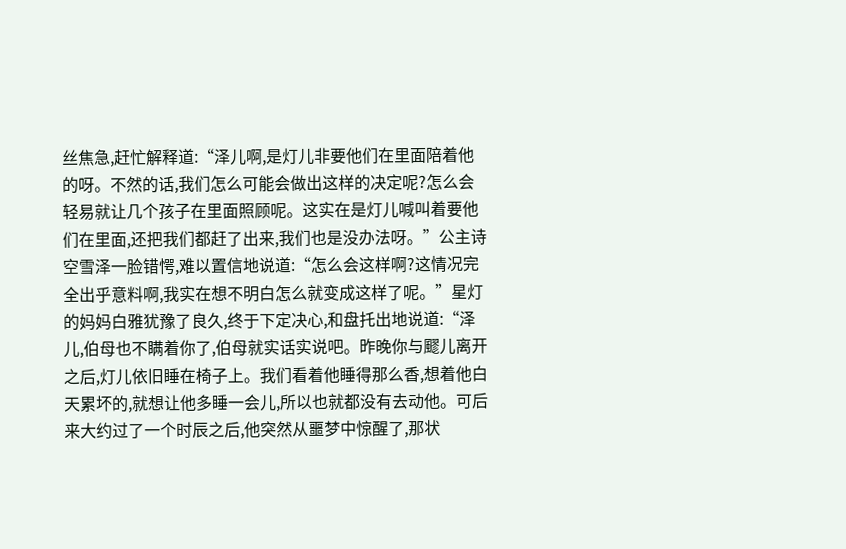丝焦急,赶忙解释道:“泽儿啊,是灯儿非要他们在里面陪着他的呀。不然的话,我们怎么可能会做出这样的决定呢?怎么会轻易就让几个孩子在里面照顾呢。这实在是灯儿喊叫着要他们在里面,还把我们都赶了出来,我们也是没办法呀。”公主诗空雪泽一脸错愕,难以置信地说道:“怎么会这样啊?这情况完全出乎意料啊,我实在想不明白怎么就变成这样了呢。”星灯的妈妈白雅犹豫了良久,终于下定决心,和盘托出地说道:“泽儿,伯母也不瞒着你了,伯母就实话实说吧。昨晚你与飂儿离开之后,灯儿依旧睡在椅子上。我们看着他睡得那么香,想着他白天累坏的,就想让他多睡一会儿,所以也就都没有去动他。可后来大约过了一个时辰之后,他突然从噩梦中惊醒了,那状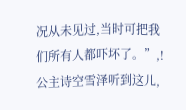况从未见过,当时可把我们所有人都吓坏了。”,!公主诗空雪泽听到这儿,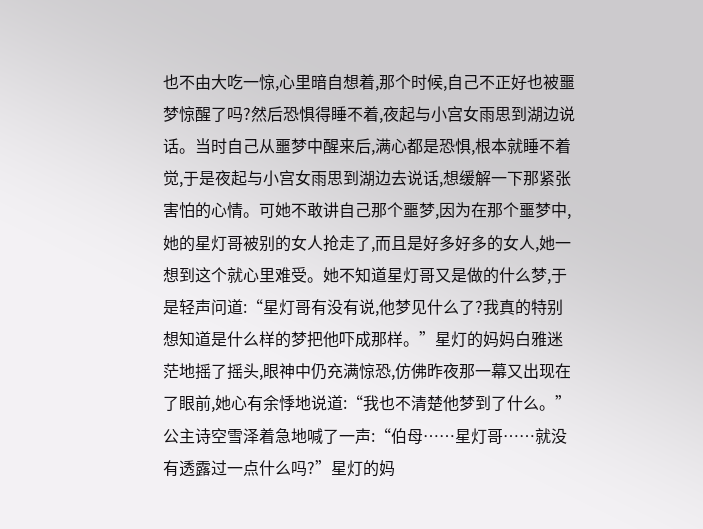也不由大吃一惊,心里暗自想着,那个时候,自己不正好也被噩梦惊醒了吗?然后恐惧得睡不着,夜起与小宫女雨思到湖边说话。当时自己从噩梦中醒来后,满心都是恐惧,根本就睡不着觉,于是夜起与小宫女雨思到湖边去说话,想缓解一下那紧张害怕的心情。可她不敢讲自己那个噩梦,因为在那个噩梦中,她的星灯哥被别的女人抢走了,而且是好多好多的女人,她一想到这个就心里难受。她不知道星灯哥又是做的什么梦,于是轻声问道:“星灯哥有没有说,他梦见什么了?我真的特别想知道是什么样的梦把他吓成那样。”星灯的妈妈白雅迷茫地摇了摇头,眼神中仍充满惊恐,仿佛昨夜那一幕又出现在了眼前,她心有余悸地说道:“我也不清楚他梦到了什么。”公主诗空雪泽着急地喊了一声:“伯母……星灯哥……就没有透露过一点什么吗?”星灯的妈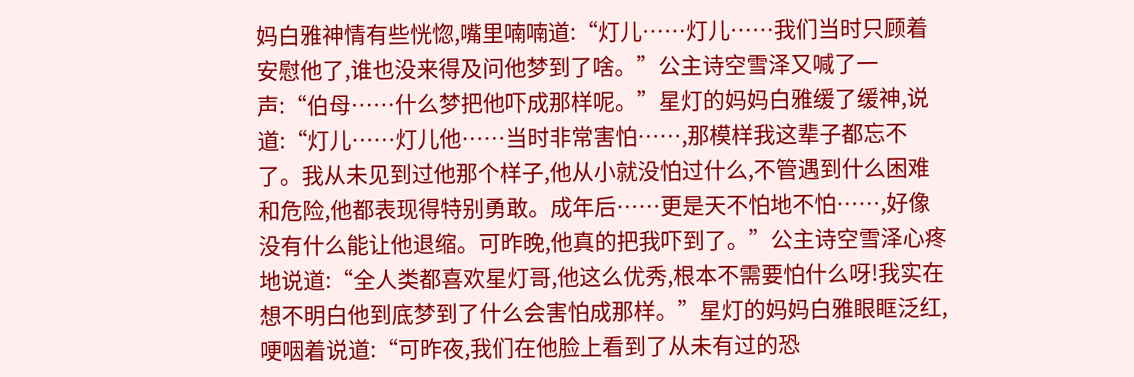妈白雅神情有些恍惚,嘴里喃喃道:“灯儿……灯儿……我们当时只顾着安慰他了,谁也没来得及问他梦到了啥。”公主诗空雪泽又喊了一声:“伯母……什么梦把他吓成那样呢。”星灯的妈妈白雅缓了缓神,说道:“灯儿……灯儿他……当时非常害怕……,那模样我这辈子都忘不了。我从未见到过他那个样子,他从小就没怕过什么,不管遇到什么困难和危险,他都表现得特别勇敢。成年后……更是天不怕地不怕……,好像没有什么能让他退缩。可昨晚,他真的把我吓到了。”公主诗空雪泽心疼地说道:“全人类都喜欢星灯哥,他这么优秀,根本不需要怕什么呀!我实在想不明白他到底梦到了什么会害怕成那样。”星灯的妈妈白雅眼眶泛红,哽咽着说道:“可昨夜,我们在他脸上看到了从未有过的恐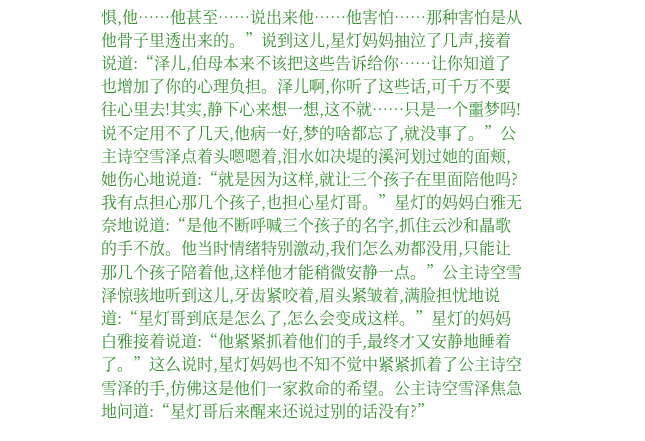惧,他……他甚至……说出来他……他害怕……那种害怕是从他骨子里透出来的。”说到这儿,星灯妈妈抽泣了几声,接着说道:“泽儿,伯母本来不该把这些告诉给你……让你知道了也增加了你的心理负担。泽儿啊,你听了这些话,可千万不要往心里去!其实,静下心来想一想,这不就……只是一个噩梦吗!说不定用不了几天,他病一好,梦的啥都忘了,就没事了。”公主诗空雪泽点着头嗯嗯着,泪水如决堤的溪河划过她的面颊,她伤心地说道:“就是因为这样,就让三个孩子在里面陪他吗?我有点担心那几个孩子,也担心星灯哥。”星灯的妈妈白雅无奈地说道:“是他不断呼喊三个孩子的名字,抓住云沙和瞐歌的手不放。他当时情绪特别激动,我们怎么劝都没用,只能让那几个孩子陪着他,这样他才能稍微安静一点。”公主诗空雪泽惊骇地听到这儿,牙齿紧咬着,眉头紧皱着,满脸担忧地说道:“星灯哥到底是怎么了,怎么会变成这样。”星灯的妈妈白雅接着说道:“他紧紧抓着他们的手,最终才又安静地睡着了。”这么说时,星灯妈妈也不知不觉中紧紧抓着了公主诗空雪泽的手,仿佛这是他们一家救命的希望。公主诗空雪泽焦急地问道:“星灯哥后来醒来还说过别的话没有?”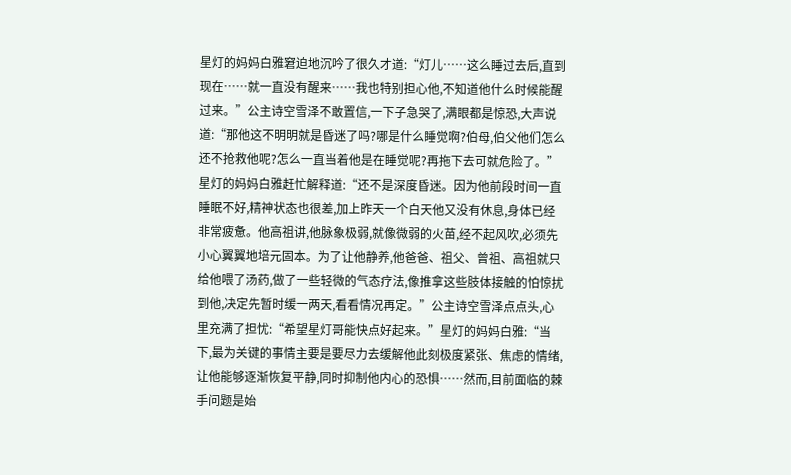星灯的妈妈白雅窘迫地沉吟了很久才道:“灯儿……这么睡过去后,直到现在……就一直没有醒来……我也特别担心他,不知道他什么时候能醒过来。”公主诗空雪泽不敢置信,一下子急哭了,满眼都是惊恐,大声说道:“那他这不明明就是昏迷了吗?哪是什么睡觉啊?伯母,伯父他们怎么还不抢救他呢?怎么一直当着他是在睡觉呢?再拖下去可就危险了。”星灯的妈妈白雅赶忙解释道:“还不是深度昏迷。因为他前段时间一直睡眠不好,精神状态也很差,加上昨天一个白天他又没有休息,身体已经非常疲惫。他高祖讲,他脉象极弱,就像微弱的火苗,经不起风吹,必须先小心翼翼地培元固本。为了让他静养,他爸爸、祖父、曾祖、高祖就只给他喂了汤药,做了一些轻微的气态疗法,像推拿这些肢体接触的怕惊扰到他,决定先暂时缓一两天,看看情况再定。”公主诗空雪泽点点头,心里充满了担忧:“希望星灯哥能快点好起来。”星灯的妈妈白雅:“当下,最为关键的事情主要是要尽力去缓解他此刻极度紧张、焦虑的情绪,让他能够逐渐恢复平静,同时抑制他内心的恐惧……然而,目前面临的棘手问题是始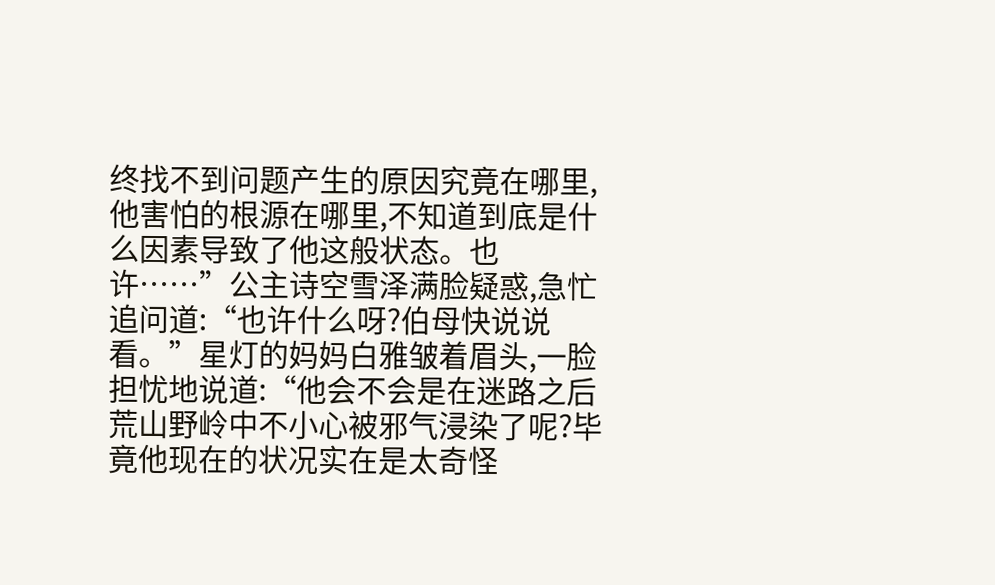终找不到问题产生的原因究竟在哪里,他害怕的根源在哪里,不知道到底是什么因素导致了他这般状态。也许……”公主诗空雪泽满脸疑惑,急忙追问道:“也许什么呀?伯母快说说看。”星灯的妈妈白雅皱着眉头,一脸担忧地说道:“他会不会是在迷路之后荒山野岭中不小心被邪气浸染了呢?毕竟他现在的状况实在是太奇怪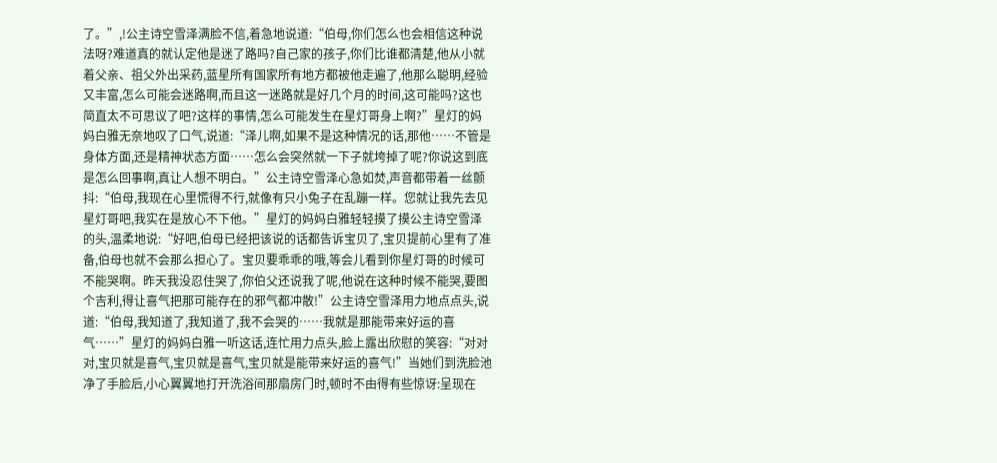了。”,!公主诗空雪泽满脸不信,着急地说道:“伯母,你们怎么也会相信这种说法呀?难道真的就认定他是迷了路吗?自己家的孩子,你们比谁都清楚,他从小就着父亲、祖父外出采药,蓝星所有国家所有地方都被他走遍了,他那么聪明,经验又丰富,怎么可能会迷路啊,而且这一迷路就是好几个月的时间,这可能吗?这也简直太不可思议了吧?这样的事情,怎么可能发生在星灯哥身上啊?”星灯的妈妈白雅无奈地叹了口气,说道:“泽儿啊,如果不是这种情况的话,那他……不管是身体方面,还是精神状态方面……怎么会突然就一下子就垮掉了呢?你说这到底是怎么回事啊,真让人想不明白。”公主诗空雪泽心急如焚,声音都带着一丝颤抖:“伯母,我现在心里慌得不行,就像有只小兔子在乱蹦一样。您就让我先去见星灯哥吧,我实在是放心不下他。”星灯的妈妈白雅轻轻摸了摸公主诗空雪泽的头,温柔地说:“好吧,伯母已经把该说的话都告诉宝贝了,宝贝提前心里有了准备,伯母也就不会那么担心了。宝贝要乖乖的哦,等会儿看到你星灯哥的时候可不能哭啊。昨天我没忍住哭了,你伯父还说我了呢,他说在这种时候不能哭,要图个吉利,得让喜气把那可能存在的邪气都冲散!”公主诗空雪泽用力地点点头,说道:“伯母,我知道了,我知道了,我不会哭的……我就是那能带来好运的喜气……”星灯的妈妈白雅一听这话,连忙用力点头,脸上露出欣慰的笑容:“对对对,宝贝就是喜气,宝贝就是喜气,宝贝就是能带来好运的喜气!”当她们到洗脸池净了手脸后,小心翼翼地打开洗浴间那扇房门时,顿时不由得有些惊讶:呈现在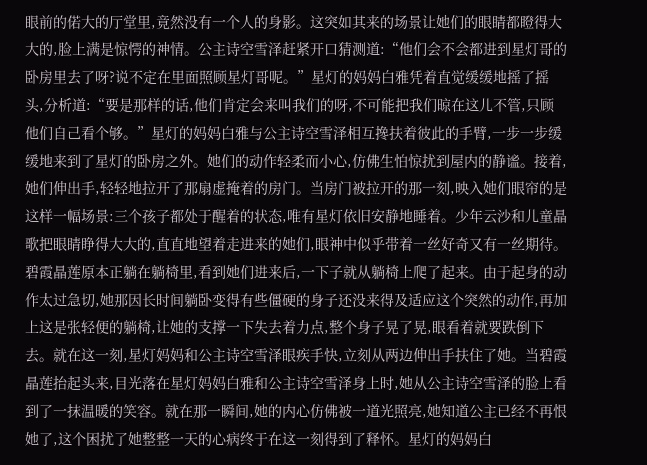眼前的偌大的厅堂里,竟然没有一个人的身影。这突如其来的场景让她们的眼睛都瞪得大大的,脸上满是惊愕的神情。公主诗空雪泽赶紧开口猜测道:“他们会不会都进到星灯哥的卧房里去了呀?说不定在里面照顾星灯哥呢。”星灯的妈妈白雅凭着直觉缓缓地摇了摇头,分析道:“要是那样的话,他们肯定会来叫我们的呀,不可能把我们晾在这儿不管,只顾他们自己看个够。”星灯的妈妈白雅与公主诗空雪泽相互搀扶着彼此的手臂,一步一步缓缓地来到了星灯的卧房之外。她们的动作轻柔而小心,仿佛生怕惊扰到屋内的静谧。接着,她们伸出手,轻轻地拉开了那扇虚掩着的房门。当房门被拉开的那一刻,映入她们眼帘的是这样一幅场景:三个孩子都处于醒着的状态,唯有星灯依旧安静地睡着。少年云沙和儿童瞐歌把眼睛睁得大大的,直直地望着走进来的她们,眼神中似乎带着一丝好奇又有一丝期待。碧霞瞐莲原本正躺在躺椅里,看到她们进来后,一下子就从躺椅上爬了起来。由于起身的动作太过急切,她那因长时间躺卧变得有些僵硬的身子还没来得及适应这个突然的动作,再加上这是张轻便的躺椅,让她的支撑一下失去着力点,整个身子晃了晃,眼看着就要跌倒下去。就在这一刻,星灯妈妈和公主诗空雪泽眼疾手快,立刻从两边伸出手扶住了她。当碧霞瞐莲抬起头来,目光落在星灯妈妈白雅和公主诗空雪泽身上时,她从公主诗空雪泽的脸上看到了一抹温暖的笑容。就在那一瞬间,她的内心仿佛被一道光照亮,她知道公主已经不再恨她了,这个困扰了她整整一天的心病终于在这一刻得到了释怀。星灯的妈妈白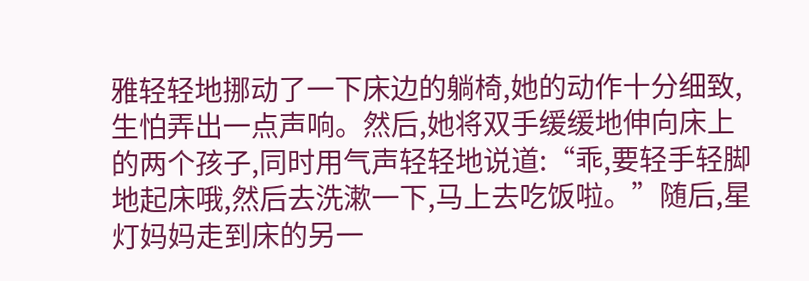雅轻轻地挪动了一下床边的躺椅,她的动作十分细致,生怕弄出一点声响。然后,她将双手缓缓地伸向床上的两个孩子,同时用气声轻轻地说道:“乖,要轻手轻脚地起床哦,然后去洗漱一下,马上去吃饭啦。”随后,星灯妈妈走到床的另一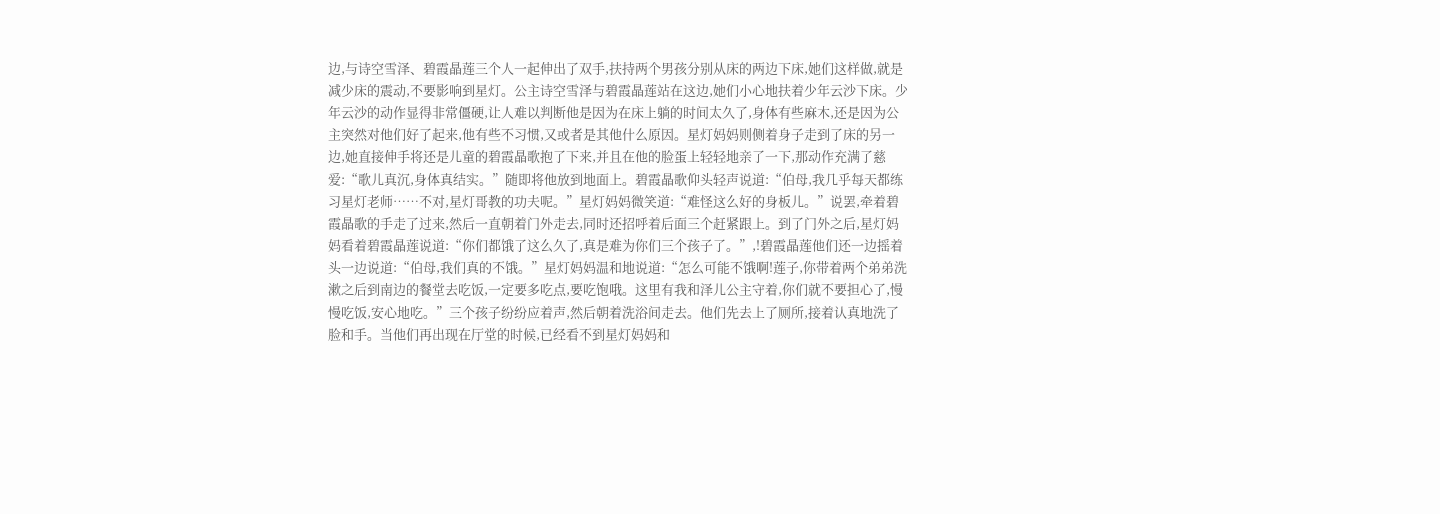边,与诗空雪泽、碧霞瞐莲三个人一起伸出了双手,扶持两个男孩分别从床的两边下床,她们这样做,就是减少床的震动,不要影响到星灯。公主诗空雪泽与碧霞瞐莲站在这边,她们小心地扶着少年云沙下床。少年云沙的动作显得非常僵硬,让人难以判断他是因为在床上躺的时间太久了,身体有些麻木,还是因为公主突然对他们好了起来,他有些不习惯,又或者是其他什么原因。星灯妈妈则侧着身子走到了床的另一边,她直接伸手将还是儿童的碧霞瞐歌抱了下来,并且在他的脸蛋上轻轻地亲了一下,那动作充满了慈爱:“歌儿真沉,身体真结实。”随即将他放到地面上。碧霞瞐歌仰头轻声说道:“伯母,我几乎每天都练习星灯老师……不对,星灯哥教的功夫呢。”星灯妈妈微笑道:“难怪这么好的身板儿。”说罢,牵着碧霞瞐歌的手走了过来,然后一直朝着门外走去,同时还招呼着后面三个赶紧跟上。到了门外之后,星灯妈妈看着碧霞瞐莲说道:“你们都饿了这么久了,真是难为你们三个孩子了。”,!碧霞瞐莲他们还一边摇着头一边说道:“伯母,我们真的不饿。”星灯妈妈温和地说道:“怎么可能不饿啊!莲子,你带着两个弟弟洗漱之后到南边的餐堂去吃饭,一定要多吃点,要吃饱哦。这里有我和泽儿公主守着,你们就不要担心了,慢慢吃饭,安心地吃。”三个孩子纷纷应着声,然后朝着洗浴间走去。他们先去上了厕所,接着认真地洗了脸和手。当他们再出现在厅堂的时候,已经看不到星灯妈妈和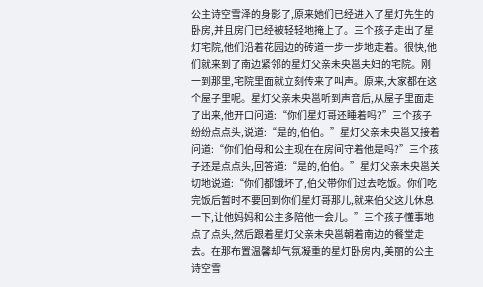公主诗空雪泽的身影了,原来她们已经进入了星灯先生的卧房,并且房门已经被轻轻地掩上了。三个孩子走出了星灯宅院,他们沿着花园边的砖道一步一步地走着。很快,他们就来到了南边紧邻的星灯父亲未央邕夫妇的宅院。刚一到那里,宅院里面就立刻传来了叫声。原来,大家都在这个屋子里呢。星灯父亲未央邕听到声音后,从屋子里面走了出来,他开口问道:“你们星灯哥还睡着吗?”三个孩子纷纷点点头,说道:“是的,伯伯。”星灯父亲未央邕又接着问道:“你们伯母和公主现在在房间守着他是吗?”三个孩子还是点点头,回答道:“是的,伯伯。”星灯父亲未央邕关切地说道:“你们都饿坏了,伯父带你们过去吃饭。你们吃完饭后暂时不要回到你们星灯哥那儿,就来伯父这儿休息一下,让他妈妈和公主多陪他一会儿。”三个孩子懂事地点了点头,然后跟着星灯父亲未央邕朝着南边的餐堂走去。在那布置温馨却气氛凝重的星灯卧房内,美丽的公主诗空雪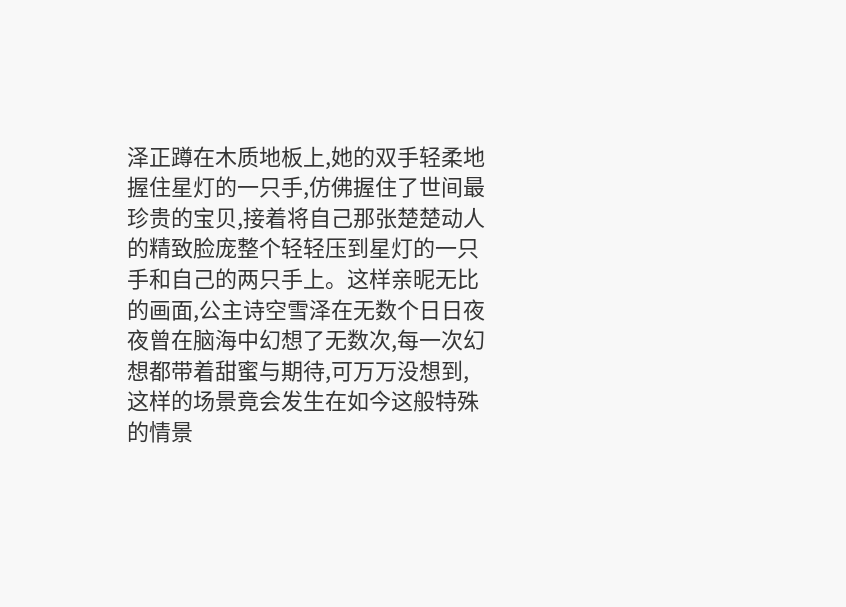泽正蹲在木质地板上,她的双手轻柔地握住星灯的一只手,仿佛握住了世间最珍贵的宝贝,接着将自己那张楚楚动人的精致脸庞整个轻轻压到星灯的一只手和自己的两只手上。这样亲昵无比的画面,公主诗空雪泽在无数个日日夜夜曾在脑海中幻想了无数次,每一次幻想都带着甜蜜与期待,可万万没想到,这样的场景竟会发生在如今这般特殊的情景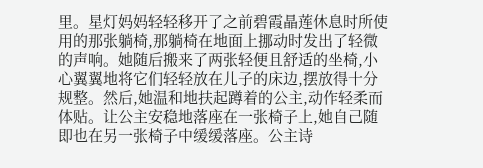里。星灯妈妈轻轻移开了之前碧霞瞐莲休息时所使用的那张躺椅,那躺椅在地面上挪动时发出了轻微的声响。她随后搬来了两张轻便且舒适的坐椅,小心翼翼地将它们轻轻放在儿子的床边,摆放得十分规整。然后,她温和地扶起蹲着的公主,动作轻柔而体贴。让公主安稳地落座在一张椅子上,她自己随即也在另一张椅子中缓缓落座。公主诗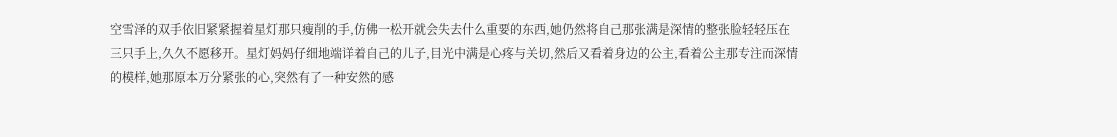空雪泽的双手依旧紧紧握着星灯那只瘦削的手,仿佛一松开就会失去什么重要的东西,她仍然将自己那张满是深情的整张脸轻轻压在三只手上,久久不愿移开。星灯妈妈仔细地端详着自己的儿子,目光中满是心疼与关切,然后又看着身边的公主,看着公主那专注而深情的模样,她那原本万分紧张的心,突然有了一种安然的感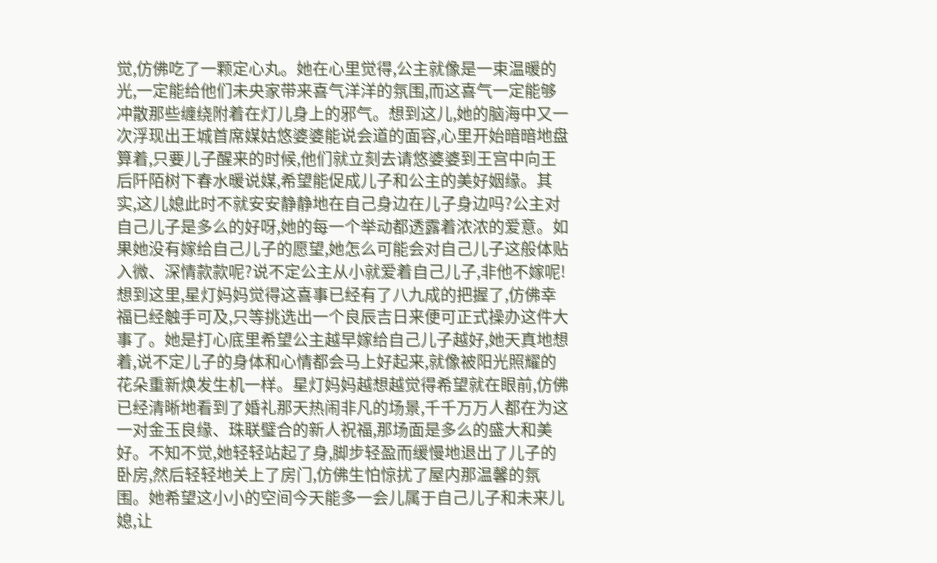觉,仿佛吃了一颗定心丸。她在心里觉得,公主就像是一束温暖的光,一定能给他们未央家带来喜气洋洋的氛围,而这喜气一定能够冲散那些缠绕附着在灯儿身上的邪气。想到这儿,她的脑海中又一次浮现出王城首席媒姑悠婆婆能说会道的面容,心里开始暗暗地盘算着,只要儿子醒来的时候,他们就立刻去请悠婆婆到王宫中向王后阡陌树下春水暖说媒,希望能促成儿子和公主的美好姻缘。其实,这儿媳此时不就安安静静地在自己身边在儿子身边吗?公主对自己儿子是多么的好呀,她的每一个举动都透露着浓浓的爱意。如果她没有嫁给自己儿子的愿望,她怎么可能会对自己儿子这般体贴入微、深情款款呢?说不定公主从小就爱着自己儿子,非他不嫁呢!想到这里,星灯妈妈觉得这喜事已经有了八九成的把握了,仿佛幸福已经触手可及,只等挑选出一个良辰吉日来便可正式操办这件大事了。她是打心底里希望公主越早嫁给自己儿子越好,她天真地想着,说不定儿子的身体和心情都会马上好起来,就像被阳光照耀的花朵重新焕发生机一样。星灯妈妈越想越觉得希望就在眼前,仿佛已经清晰地看到了婚礼那天热闹非凡的场景,千千万万人都在为这一对金玉良缘、珠联璧合的新人祝福,那场面是多么的盛大和美好。不知不觉,她轻轻站起了身,脚步轻盈而缓慢地退出了儿子的卧房,然后轻轻地关上了房门,仿佛生怕惊扰了屋内那温馨的氛围。她希望这小小的空间今天能多一会儿属于自己儿子和未来儿媳,让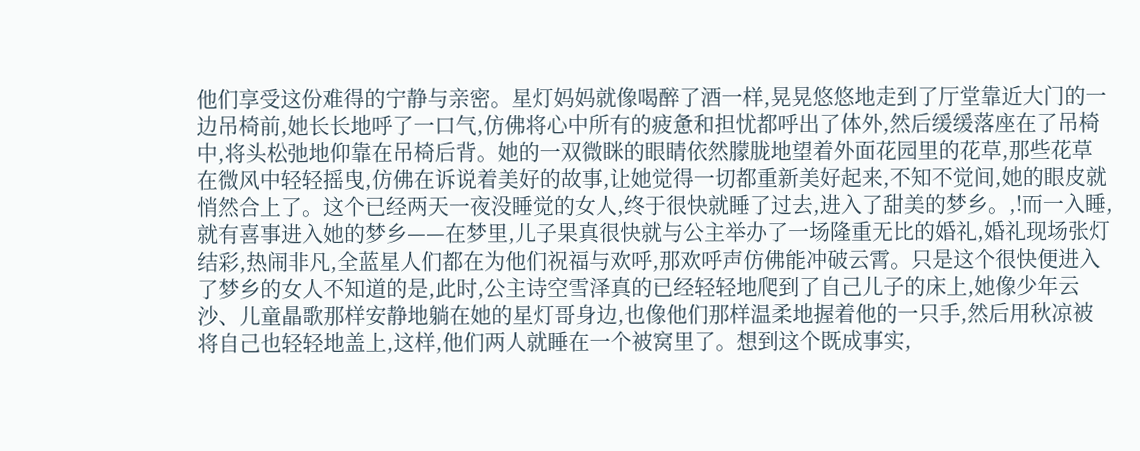他们享受这份难得的宁静与亲密。星灯妈妈就像喝醉了酒一样,晃晃悠悠地走到了厅堂靠近大门的一边吊椅前,她长长地呼了一口气,仿佛将心中所有的疲惫和担忧都呼出了体外,然后缓缓落座在了吊椅中,将头松弛地仰靠在吊椅后背。她的一双微眯的眼睛依然朦胧地望着外面花园里的花草,那些花草在微风中轻轻摇曳,仿佛在诉说着美好的故事,让她觉得一切都重新美好起来,不知不觉间,她的眼皮就悄然合上了。这个已经两天一夜没睡觉的女人,终于很快就睡了过去,进入了甜美的梦乡。,!而一入睡,就有喜事进入她的梦乡——在梦里,儿子果真很快就与公主举办了一场隆重无比的婚礼,婚礼现场张灯结彩,热闹非凡,全蓝星人们都在为他们祝福与欢呼,那欢呼声仿佛能冲破云霄。只是这个很快便进入了梦乡的女人不知道的是,此时,公主诗空雪泽真的已经轻轻地爬到了自己儿子的床上,她像少年云沙、儿童瞐歌那样安静地躺在她的星灯哥身边,也像他们那样温柔地握着他的一只手,然后用秋凉被将自己也轻轻地盖上,这样,他们两人就睡在一个被窝里了。想到这个既成事实,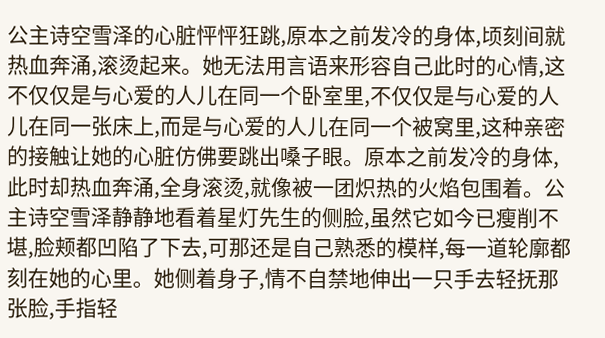公主诗空雪泽的心脏怦怦狂跳,原本之前发冷的身体,顷刻间就热血奔涌,滚烫起来。她无法用言语来形容自己此时的心情,这不仅仅是与心爱的人儿在同一个卧室里,不仅仅是与心爱的人儿在同一张床上,而是与心爱的人儿在同一个被窝里,这种亲密的接触让她的心脏仿佛要跳出嗓子眼。原本之前发冷的身体,此时却热血奔涌,全身滚烫,就像被一团炽热的火焰包围着。公主诗空雪泽静静地看着星灯先生的侧脸,虽然它如今已瘦削不堪,脸颊都凹陷了下去,可那还是自己熟悉的模样,每一道轮廓都刻在她的心里。她侧着身子,情不自禁地伸出一只手去轻抚那张脸,手指轻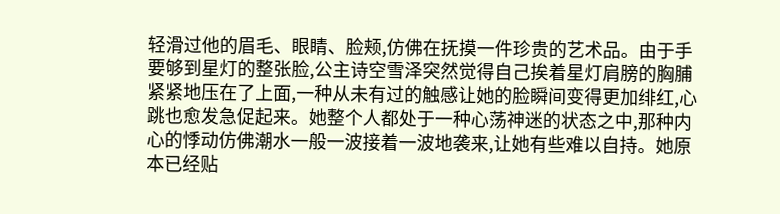轻滑过他的眉毛、眼睛、脸颊,仿佛在抚摸一件珍贵的艺术品。由于手要够到星灯的整张脸,公主诗空雪泽突然觉得自己挨着星灯肩膀的胸脯紧紧地压在了上面,一种从未有过的触感让她的脸瞬间变得更加绯红,心跳也愈发急促起来。她整个人都处于一种心荡神迷的状态之中,那种内心的悸动仿佛潮水一般一波接着一波地袭来,让她有些难以自持。她原本已经贴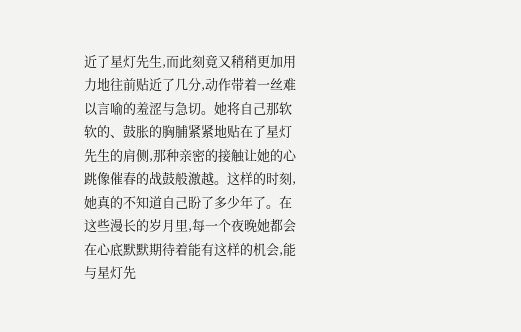近了星灯先生,而此刻竟又稍稍更加用力地往前贴近了几分,动作带着一丝难以言喻的羞涩与急切。她将自己那软软的、鼓胀的胸脯紧紧地贴在了星灯先生的肩侧,那种亲密的接触让她的心跳像催春的战鼓般激越。这样的时刻,她真的不知道自己盼了多少年了。在这些漫长的岁月里,每一个夜晚她都会在心底默默期待着能有这样的机会,能与星灯先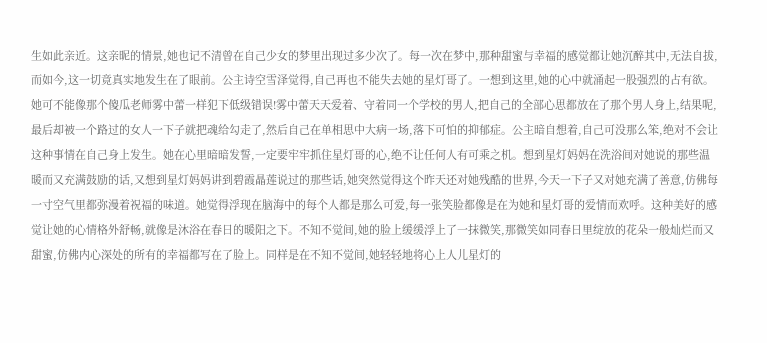生如此亲近。这亲昵的情景,她也记不清曾在自己少女的梦里出现过多少次了。每一次在梦中,那种甜蜜与幸福的感觉都让她沉醉其中,无法自拔,而如今,这一切竟真实地发生在了眼前。公主诗空雪泽觉得,自己再也不能失去她的星灯哥了。一想到这里,她的心中就涌起一股强烈的占有欲。她可不能像那个傻瓜老师雾中蕾一样犯下低级错误!雾中蕾天天爱着、守着同一个学校的男人,把自己的全部心思都放在了那个男人身上,结果呢,最后却被一个路过的女人一下子就把魂给勾走了,然后自己在单相思中大病一场,落下可怕的抑郁症。公主暗自想着,自己可没那么笨,绝对不会让这种事情在自己身上发生。她在心里暗暗发誓,一定要牢牢抓住星灯哥的心,绝不让任何人有可乘之机。想到星灯妈妈在洗浴间对她说的那些温暖而又充满鼓励的话,又想到星灯妈妈讲到碧霞瞐莲说过的那些话,她突然觉得这个昨天还对她残酷的世界,今天一下子又对她充满了善意,仿佛每一寸空气里都弥漫着祝福的味道。她觉得浮现在脑海中的每个人都是那么可爱,每一张笑脸都像是在为她和星灯哥的爱情而欢呼。这种美好的感觉让她的心情格外舒畅,就像是沐浴在春日的暖阳之下。不知不觉间,她的脸上缓缓浮上了一抹微笑,那微笑如同春日里绽放的花朵一般灿烂而又甜蜜,仿佛内心深处的所有的幸福都写在了脸上。同样是在不知不觉间,她轻轻地将心上人儿星灯的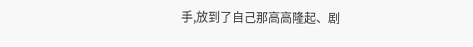手,放到了自己那高高隆起、剧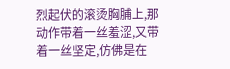烈起伏的滚烫胸脯上,那动作带着一丝羞涩,又带着一丝坚定,仿佛是在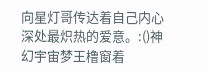向星灯哥传达着自己内心深处最炽热的爱意。:()神幻宇宙梦王橹窗着